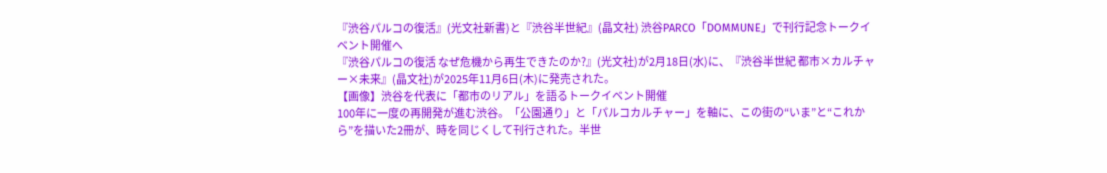『渋谷パルコの復活』(光文社新書)と『渋谷半世紀』(晶文社) 渋谷PARCO「DOMMUNE」で刊行記念トークイベント開催へ
『渋谷パルコの復活 なぜ危機から再生できたのか?』(光文社)が2月18日(水)に、『渋谷半世紀 都市×カルチャー×未来』(晶文社)が2025年11月6日(木)に発売された。
【画像】渋谷を代表に「都市のリアル」を語るトークイベント開催
100年に一度の再開発が進む渋谷。「公園通り」と「パルコカルチャー」を軸に、この街の“いま”と“これから”を描いた2冊が、時を同じくして刊行された。半世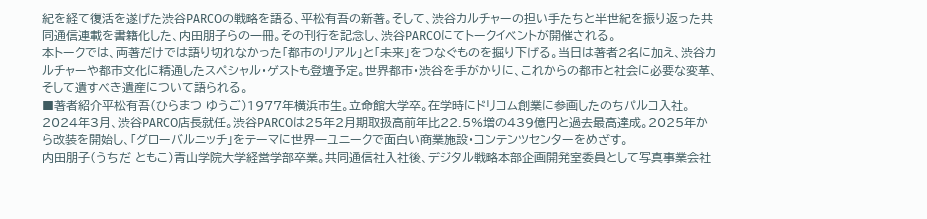紀を経て復活を遂げた渋谷PARCOの戦略を語る、平松有吾の新著。そして、渋谷カルチャーの担い手たちと半世紀を振り返った共同通信連載を書籍化した、内田朋子らの一冊。その刊行を記念し、渋谷PARCOにてトークイベントが開催される。
本トークでは、両著だけでは語り切れなかった「都市のリアル」と「未来」をつなぐものを掘り下げる。当日は著者2名に加え、渋谷カルチャーや都市文化に精通したスペシャル・ゲストも登壇予定。世界都市・渋谷を手がかりに、これからの都市と社会に必要な変革、そして遺すべき遺産について語られる。
■著者紹介平松有吾(ひらまつ ゆうご)1977年横浜市生。立命館大学卒。在学時にドリコム創業に参画したのちパルコ入社。2024年3月、渋谷PARCO店長就任。渋谷PARCOは25年2月期取扱高前年比22.5%増の439億円と過去最高達成。2025年から改装を開始し、「グローバルニッチ」をテーマに世界一ユニークで面白い商業施設・コンテンツセンターをめざす。
内田朋子(うちだ ともこ)青山学院大学経営学部卒業。共同通信社入社後、デジタル戦略本部企画開発室委員として写真事業会社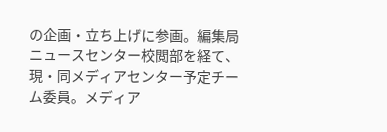の企画・立ち上げに参画。編集局ニュースセンター校閲部を経て、現・同メディアセンター予定チーム委員。メディア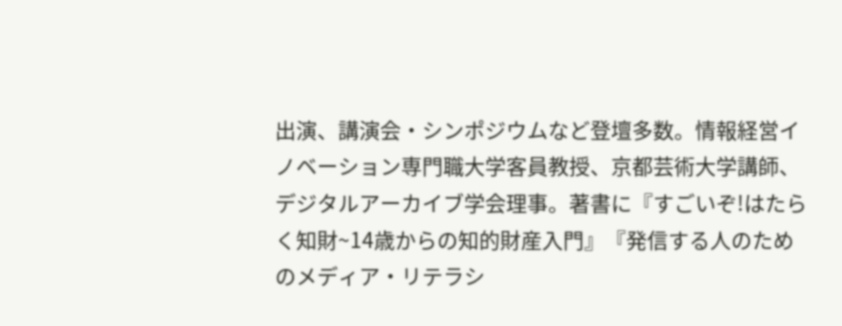出演、講演会・シンポジウムなど登壇多数。情報経営イノベーション専門職大学客員教授、京都芸術大学講師、デジタルアーカイブ学会理事。著書に『すごいぞ!はたらく知財~14歳からの知的財産入門』『発信する人のためのメディア・リテラシ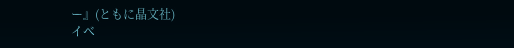ー』(ともに晶文社)
イベ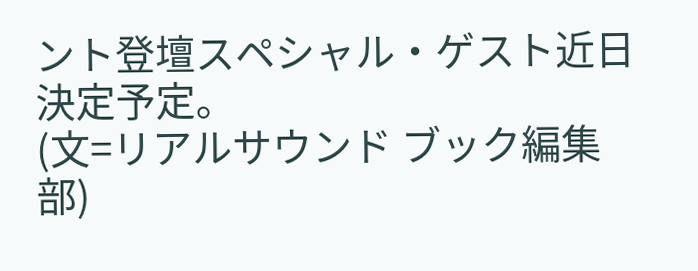ント登壇スペシャル・ゲスト近日決定予定。
(文=リアルサウンド ブック編集部)